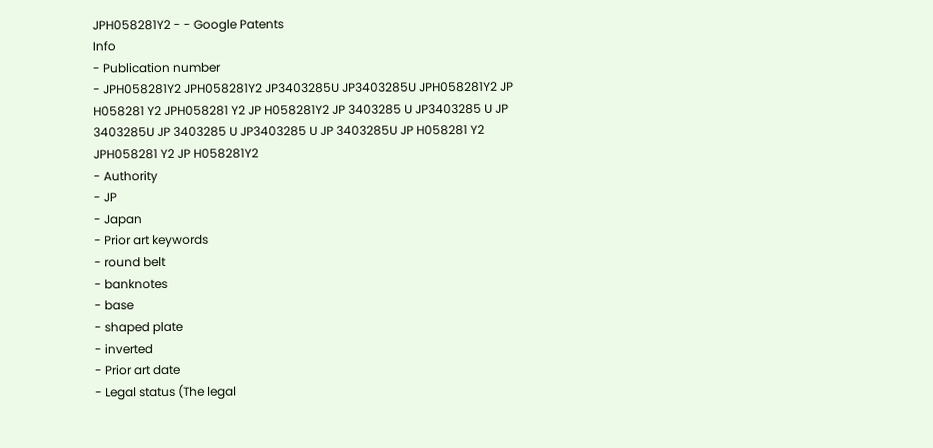JPH058281Y2 - - Google Patents
Info
- Publication number
- JPH058281Y2 JPH058281Y2 JP3403285U JP3403285U JPH058281Y2 JP H058281 Y2 JPH058281 Y2 JP H058281Y2 JP 3403285 U JP3403285 U JP 3403285U JP 3403285 U JP3403285 U JP 3403285U JP H058281 Y2 JPH058281 Y2 JP H058281Y2
- Authority
- JP
- Japan
- Prior art keywords
- round belt
- banknotes
- base
- shaped plate
- inverted
- Prior art date
- Legal status (The legal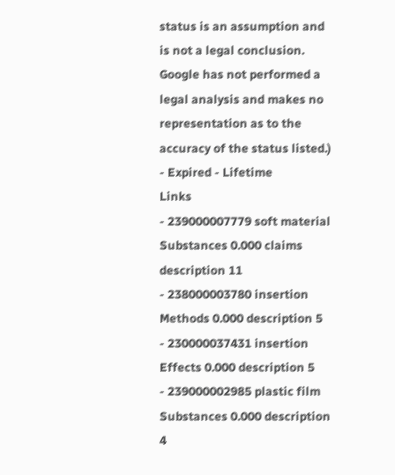status is an assumption and is not a legal conclusion. Google has not performed a legal analysis and makes no representation as to the accuracy of the status listed.)
- Expired - Lifetime
Links
- 239000007779 soft material Substances 0.000 claims description 11
- 238000003780 insertion Methods 0.000 description 5
- 230000037431 insertion Effects 0.000 description 5
- 239000002985 plastic film Substances 0.000 description 4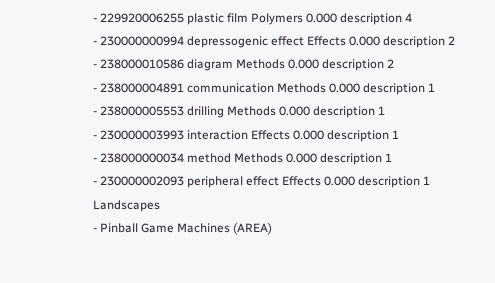- 229920006255 plastic film Polymers 0.000 description 4
- 230000000994 depressogenic effect Effects 0.000 description 2
- 238000010586 diagram Methods 0.000 description 2
- 238000004891 communication Methods 0.000 description 1
- 238000005553 drilling Methods 0.000 description 1
- 230000003993 interaction Effects 0.000 description 1
- 238000000034 method Methods 0.000 description 1
- 230000002093 peripheral effect Effects 0.000 description 1
Landscapes
- Pinball Game Machines (AREA)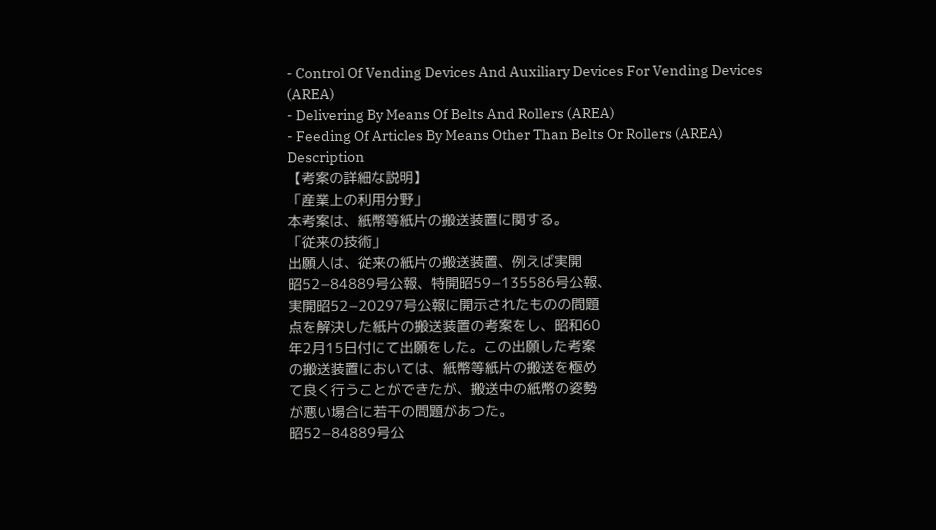- Control Of Vending Devices And Auxiliary Devices For Vending Devices (AREA)
- Delivering By Means Of Belts And Rollers (AREA)
- Feeding Of Articles By Means Other Than Belts Or Rollers (AREA)
Description
【考案の詳細な説明】
「産業上の利用分野」
本考案は、紙幣等紙片の搬送装置に関する。
「従来の技術」
出願人は、従来の紙片の搬送装置、例えば実開
昭52−84889号公報、特開昭59−135586号公報、
実開昭52−20297号公報に開示されたものの問題
点を解決した紙片の搬送装置の考案をし、昭和60
年2月15日付にて出願をした。この出願した考案
の搬送装置においては、紙幣等紙片の搬送を極め
て良く行うことができたが、搬送中の紙幣の姿勢
が悪い場合に若干の問題があつた。
昭52−84889号公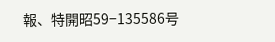報、特開昭59−135586号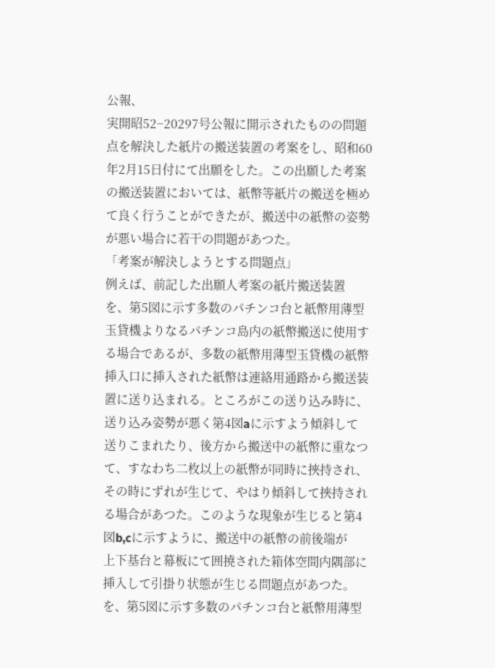公報、
実開昭52−20297号公報に開示されたものの問題
点を解決した紙片の搬送装置の考案をし、昭和60
年2月15日付にて出願をした。この出願した考案
の搬送装置においては、紙幣等紙片の搬送を極め
て良く行うことができたが、搬送中の紙幣の姿勢
が悪い場合に若干の問題があつた。
「考案が解決しようとする問題点」
例えば、前記した出願人考案の紙片搬送装置
を、第5図に示す多数のパチンコ台と紙幣用薄型
玉貸機よりなるパチンコ島内の紙幣搬送に使用す
る場合であるが、多数の紙幣用薄型玉貸機の紙幣
挿入口に挿入された紙幣は連絡用通路から搬送装
置に送り込まれる。ところがこの送り込み時に、
送り込み姿勢が悪く第4図aに示すよう傾斜して
送りこまれたり、後方から搬送中の紙幣に重なつ
て、すなわち二枚以上の紙幣が同時に挾持され、
その時にずれが生じて、やはり傾斜して挾持され
る場合があつた。このような現象が生じると第4
図b,cに示すように、搬送中の紙幣の前後端が
上下基台と幕板にて囲撓された箱体空間内隅部に
挿入して引掛り状態が生じる問題点があつた。
を、第5図に示す多数のパチンコ台と紙幣用薄型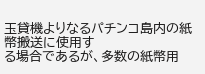玉貸機よりなるパチンコ島内の紙幣搬送に使用す
る場合であるが、多数の紙幣用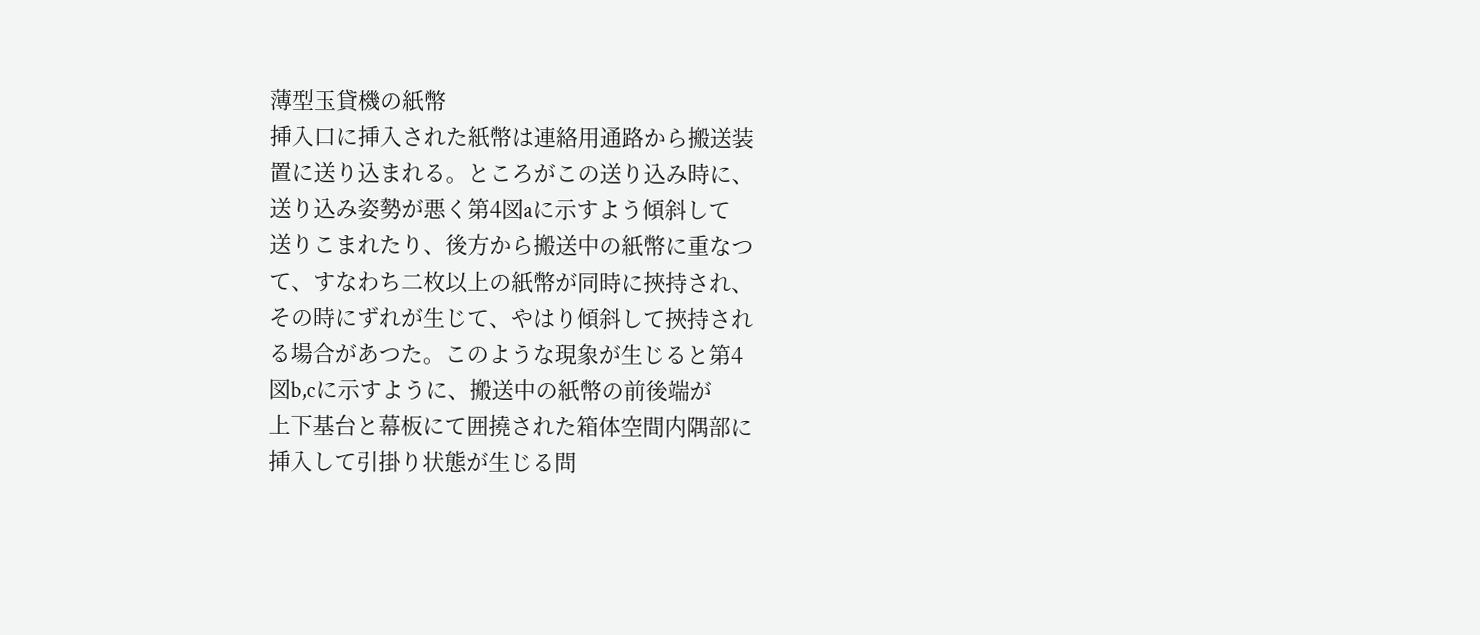薄型玉貸機の紙幣
挿入口に挿入された紙幣は連絡用通路から搬送装
置に送り込まれる。ところがこの送り込み時に、
送り込み姿勢が悪く第4図aに示すよう傾斜して
送りこまれたり、後方から搬送中の紙幣に重なつ
て、すなわち二枚以上の紙幣が同時に挾持され、
その時にずれが生じて、やはり傾斜して挾持され
る場合があつた。このような現象が生じると第4
図b,cに示すように、搬送中の紙幣の前後端が
上下基台と幕板にて囲撓された箱体空間内隅部に
挿入して引掛り状態が生じる問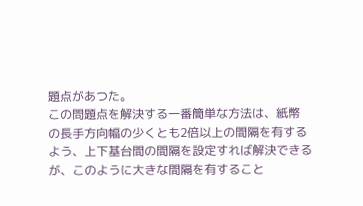題点があつた。
この問題点を解決する一番簡単な方法は、紙幣
の長手方向幅の少くとも2倍以上の間隔を有する
よう、上下基台間の間隔を設定すれば解決できる
が、このように大きな間隔を有すること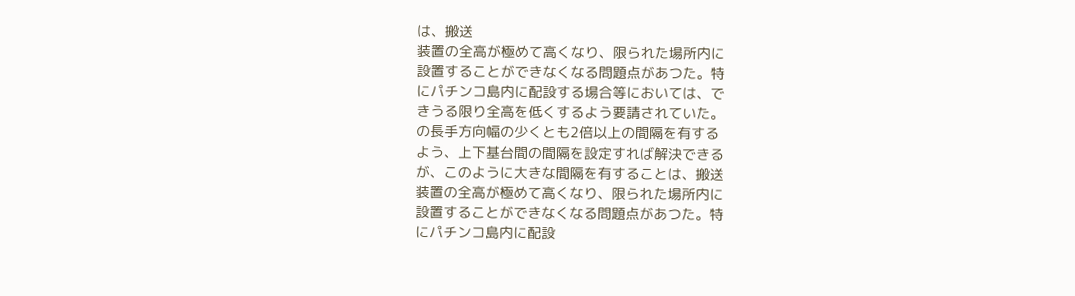は、搬送
装置の全高が極めて高くなり、限られた場所内に
設置することができなくなる問題点があつた。特
にパチンコ島内に配設する場合等においては、で
きうる限り全高を低くするよう要請されていた。
の長手方向幅の少くとも2倍以上の間隔を有する
よう、上下基台間の間隔を設定すれば解決できる
が、このように大きな間隔を有することは、搬送
装置の全高が極めて高くなり、限られた場所内に
設置することができなくなる問題点があつた。特
にパチンコ島内に配設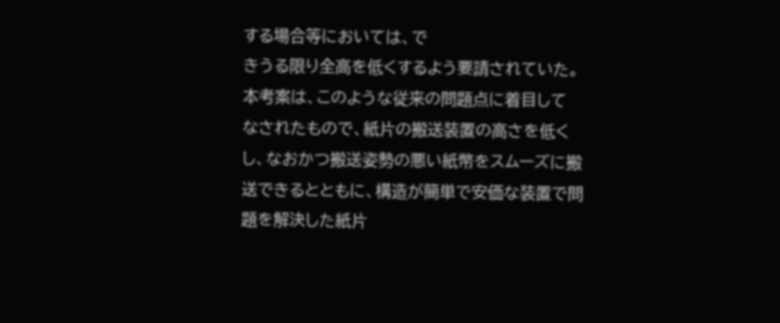する場合等においては、で
きうる限り全高を低くするよう要請されていた。
本考案は、このような従来の問題点に着目して
なされたもので、紙片の搬送装置の高さを低く
し、なおかつ搬送姿勢の悪い紙幣をスムーズに搬
送できるとともに、構造が簡単で安価な装置で問
題を解決した紙片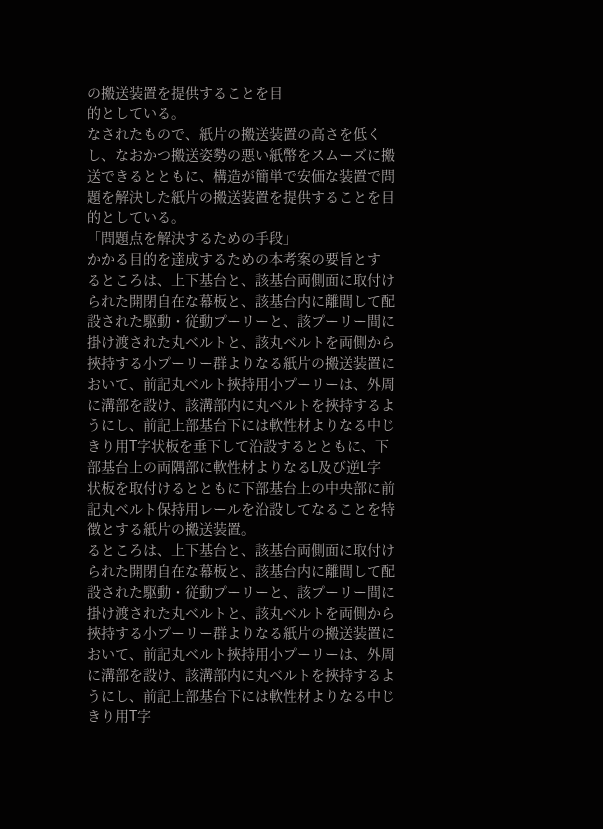の搬送装置を提供することを目
的としている。
なされたもので、紙片の搬送装置の高さを低く
し、なおかつ搬送姿勢の悪い紙幣をスムーズに搬
送できるとともに、構造が簡単で安価な装置で問
題を解決した紙片の搬送装置を提供することを目
的としている。
「問題点を解決するための手段」
かかる目的を達成するための本考案の要旨とす
るところは、上下基台と、該基台両側面に取付け
られた開閉自在な幕板と、該基台内に離間して配
設された駆動・従動プーリーと、該プーリー間に
掛け渡された丸ベルトと、該丸ベルトを両側から
挾持する小プーリー群よりなる紙片の搬送装置に
おいて、前記丸ベルト挾持用小プーリーは、外周
に溝部を設け、該溝部内に丸ベルトを挾持するよ
うにし、前記上部基台下には軟性材よりなる中じ
きり用T字状板を垂下して沿設するとともに、下
部基台上の両隅部に軟性材よりなるL及び逆L字
状板を取付けるとともに下部基台上の中央部に前
記丸ベルト保持用レールを沿設してなることを特
徴とする紙片の搬送装置。
るところは、上下基台と、該基台両側面に取付け
られた開閉自在な幕板と、該基台内に離間して配
設された駆動・従動プーリーと、該プーリー間に
掛け渡された丸ベルトと、該丸ベルトを両側から
挾持する小プーリー群よりなる紙片の搬送装置に
おいて、前記丸ベルト挾持用小プーリーは、外周
に溝部を設け、該溝部内に丸ベルトを挾持するよ
うにし、前記上部基台下には軟性材よりなる中じ
きり用T字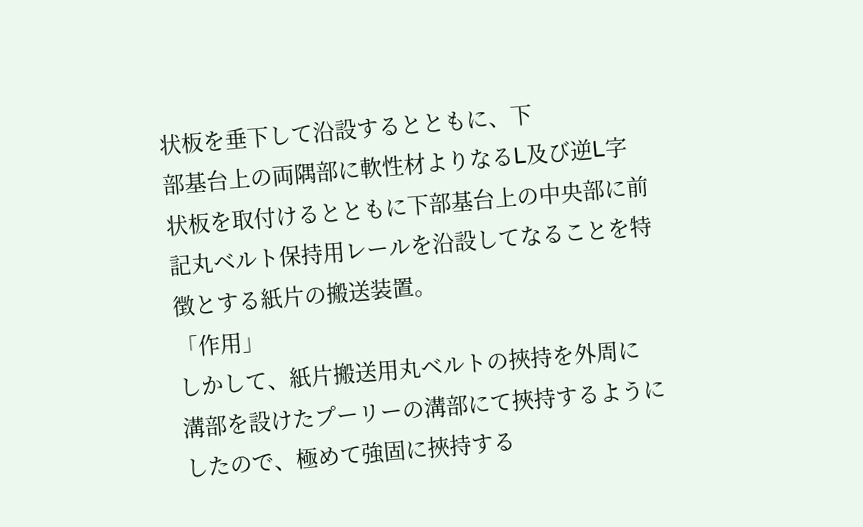状板を垂下して沿設するとともに、下
部基台上の両隅部に軟性材よりなるL及び逆L字
状板を取付けるとともに下部基台上の中央部に前
記丸ベルト保持用レールを沿設してなることを特
徴とする紙片の搬送装置。
「作用」
しかして、紙片搬送用丸ベルトの挾持を外周に
溝部を設けたプーリーの溝部にて挾持するように
したので、極めて強固に挾持する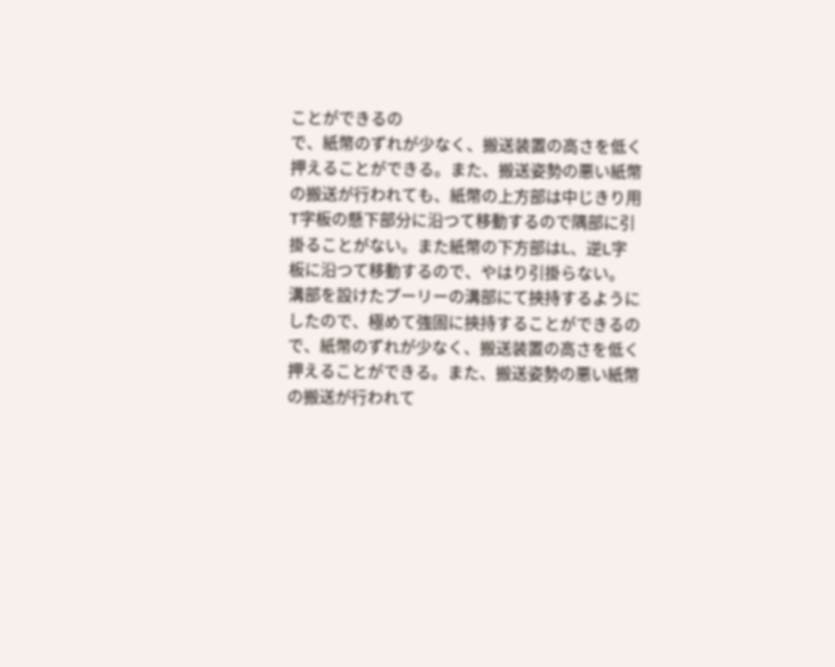ことができるの
で、紙幣のずれが少なく、搬送装置の高さを低く
押えることができる。また、搬送姿勢の悪い紙幣
の搬送が行われても、紙幣の上方部は中じきり用
T字板の懸下部分に沿つて移動するので隅部に引
掛ることがない。また紙幣の下方部はL、逆L字
板に沿つて移動するので、やはり引掛らない。
溝部を設けたプーリーの溝部にて挾持するように
したので、極めて強固に挾持することができるの
で、紙幣のずれが少なく、搬送装置の高さを低く
押えることができる。また、搬送姿勢の悪い紙幣
の搬送が行われて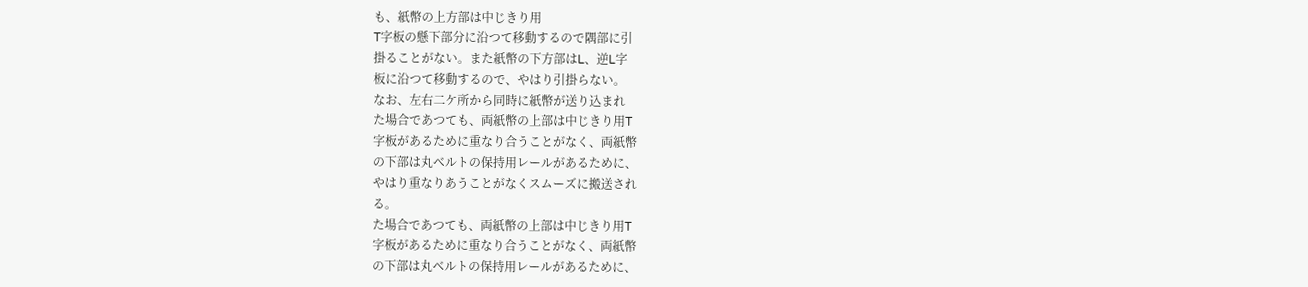も、紙幣の上方部は中じきり用
T字板の懸下部分に沿つて移動するので隅部に引
掛ることがない。また紙幣の下方部はL、逆L字
板に沿つて移動するので、やはり引掛らない。
なお、左右二ケ所から同時に紙幣が送り込まれ
た場合であつても、両紙幣の上部は中じきり用T
字板があるために重なり合うことがなく、両紙幣
の下部は丸ベルトの保持用レールがあるために、
やはり重なりあうことがなくスムーズに搬送され
る。
た場合であつても、両紙幣の上部は中じきり用T
字板があるために重なり合うことがなく、両紙幣
の下部は丸ベルトの保持用レールがあるために、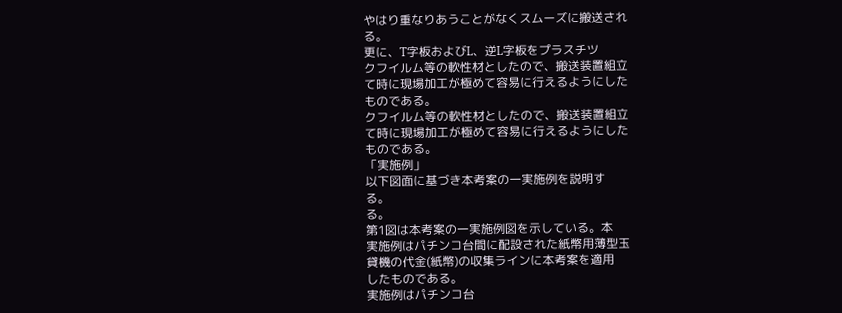やはり重なりあうことがなくスムーズに搬送され
る。
更に、T字板およびL、逆L字板をプラスチツ
クフイルム等の軟性材としたので、搬送装置組立
て時に現場加工が極めて容易に行えるようにした
ものである。
クフイルム等の軟性材としたので、搬送装置組立
て時に現場加工が極めて容易に行えるようにした
ものである。
「実施例」
以下図面に基づき本考案の一実施例を説明す
る。
る。
第1図は本考案の一実施例図を示している。本
実施例はパチンコ台間に配設された紙幣用薄型玉
貸機の代金(紙幣)の収集ラインに本考案を適用
したものである。
実施例はパチンコ台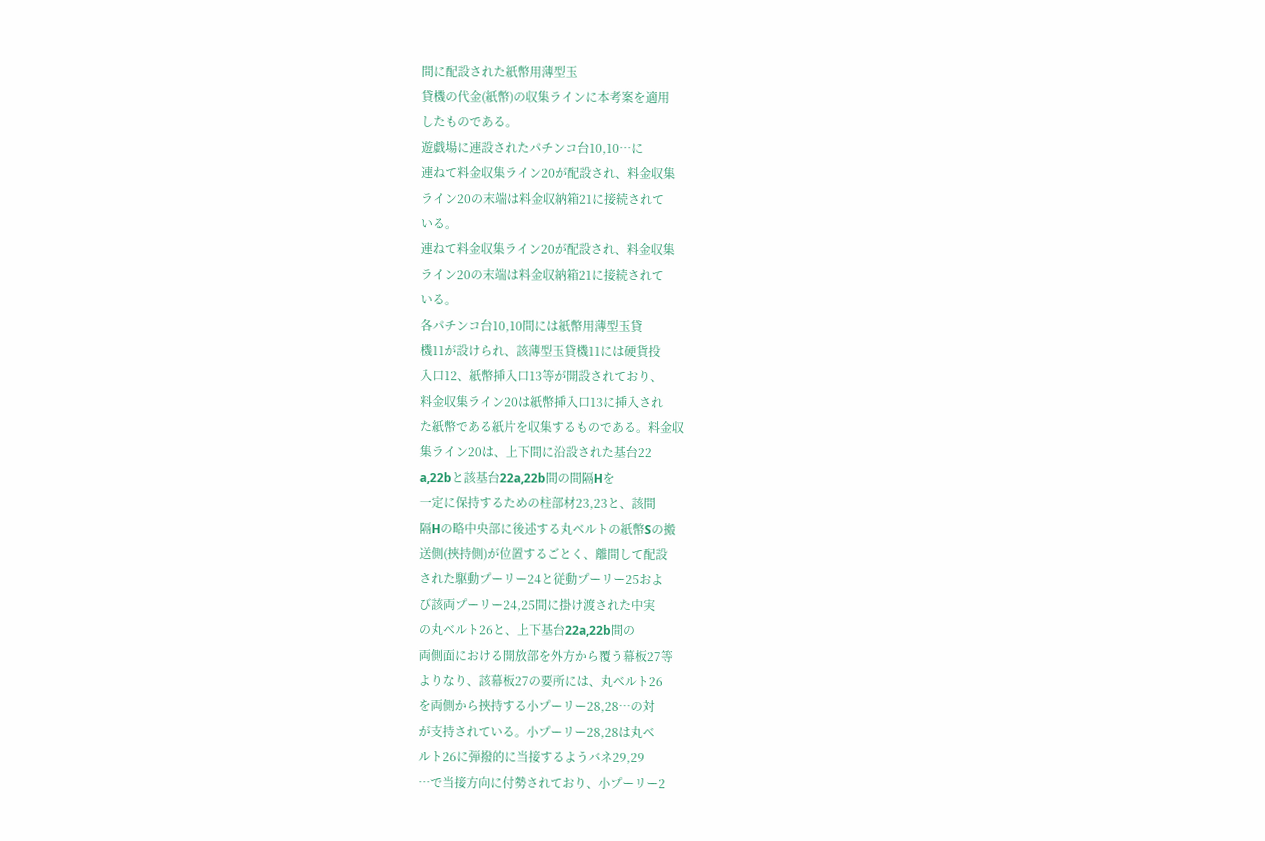間に配設された紙幣用薄型玉
貸機の代金(紙幣)の収集ラインに本考案を適用
したものである。
遊戯場に連設されたパチンコ台10,10…に
連ねて料金収集ライン20が配設され、料金収集
ライン20の末端は料金収納箱21に接続されて
いる。
連ねて料金収集ライン20が配設され、料金収集
ライン20の末端は料金収納箱21に接続されて
いる。
各パチンコ台10,10間には紙幣用薄型玉貸
機11が設けられ、該薄型玉貸機11には硬貨投
入口12、紙幣挿入口13等が開設されており、
料金収集ライン20は紙幣挿入口13に挿入され
た紙幣である紙片を収集するものである。料金収
集ライン20は、上下間に沿設された基台22
a,22bと該基台22a,22b間の間隔Hを
一定に保持するための柱部材23,23と、該間
隔Hの略中央部に後述する丸ベルトの紙幣Sの搬
送側(挾持側)が位置するごとく、離間して配設
された駆動プーリー24と従動プーリー25およ
び該両プーリー24,25間に掛け渡された中実
の丸ベルト26と、上下基台22a,22b間の
両側面における開放部を外方から覆う幕板27等
よりなり、該幕板27の要所には、丸ベルト26
を両側から挾持する小プーリー28,28…の対
が支持されている。小プーリー28,28は丸ベ
ルト26に弾撥的に当接するようバネ29,29
…で当接方向に付勢されており、小プーリー2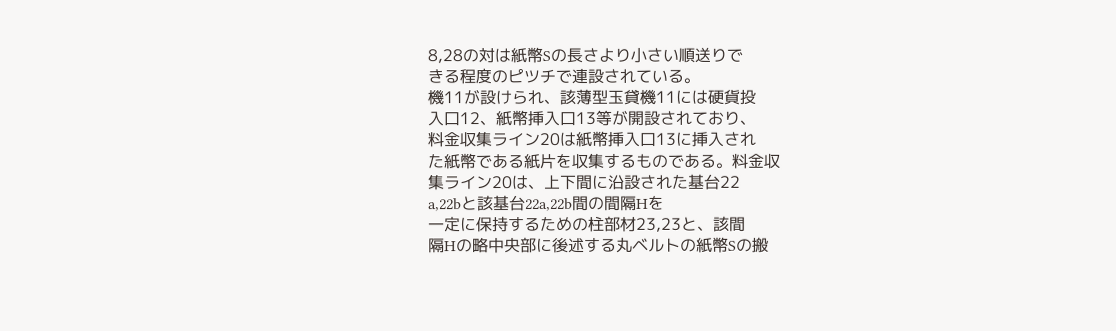8,28の対は紙幣Sの長さより小さい順送りで
きる程度のピツチで連設されている。
機11が設けられ、該薄型玉貸機11には硬貨投
入口12、紙幣挿入口13等が開設されており、
料金収集ライン20は紙幣挿入口13に挿入され
た紙幣である紙片を収集するものである。料金収
集ライン20は、上下間に沿設された基台22
a,22bと該基台22a,22b間の間隔Hを
一定に保持するための柱部材23,23と、該間
隔Hの略中央部に後述する丸ベルトの紙幣Sの搬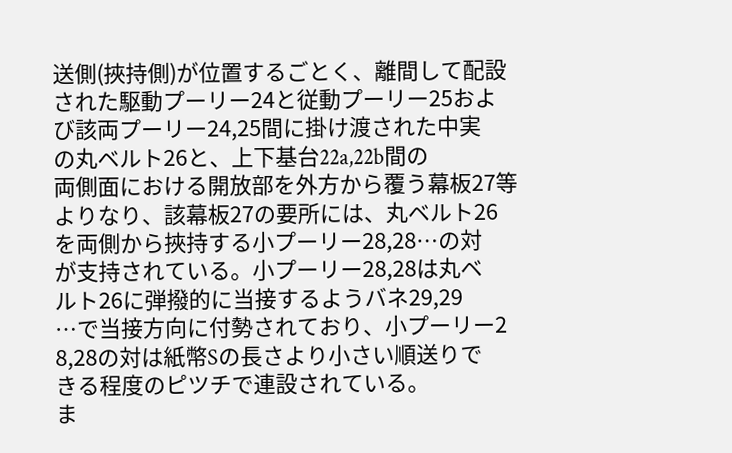送側(挾持側)が位置するごとく、離間して配設
された駆動プーリー24と従動プーリー25およ
び該両プーリー24,25間に掛け渡された中実
の丸ベルト26と、上下基台22a,22b間の
両側面における開放部を外方から覆う幕板27等
よりなり、該幕板27の要所には、丸ベルト26
を両側から挾持する小プーリー28,28…の対
が支持されている。小プーリー28,28は丸ベ
ルト26に弾撥的に当接するようバネ29,29
…で当接方向に付勢されており、小プーリー2
8,28の対は紙幣Sの長さより小さい順送りで
きる程度のピツチで連設されている。
ま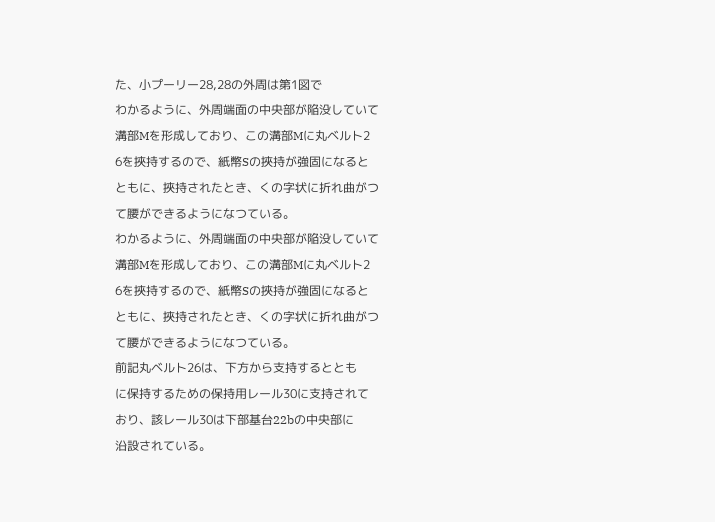た、小プーリー28,28の外周は第1図で
わかるように、外周端面の中央部が陥没していて
溝部Mを形成しており、この溝部Mに丸ベルト2
6を挾持するので、紙幣Sの挾持が強固になると
ともに、挾持されたとき、くの字状に折れ曲がつ
て腰ができるようになつている。
わかるように、外周端面の中央部が陥没していて
溝部Mを形成しており、この溝部Mに丸ベルト2
6を挾持するので、紙幣Sの挾持が強固になると
ともに、挾持されたとき、くの字状に折れ曲がつ
て腰ができるようになつている。
前記丸ベルト26は、下方から支持するととも
に保持するための保持用レール30に支持されて
おり、該レール30は下部基台22bの中央部に
沿設されている。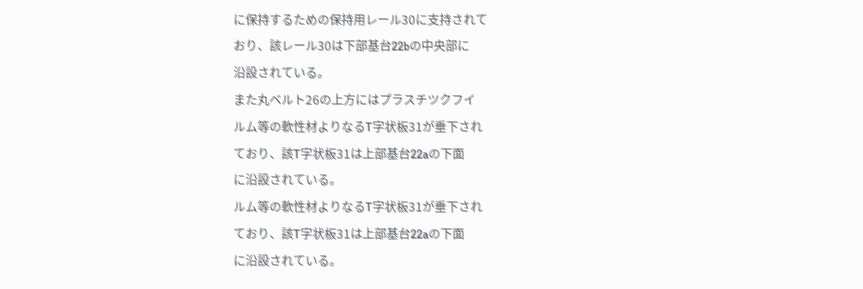に保持するための保持用レール30に支持されて
おり、該レール30は下部基台22bの中央部に
沿設されている。
また丸ベルト26の上方にはプラスチツクフイ
ルム等の軟性材よりなるT字状板31が垂下され
ており、該T字状板31は上部基台22aの下面
に沿設されている。
ルム等の軟性材よりなるT字状板31が垂下され
ており、該T字状板31は上部基台22aの下面
に沿設されている。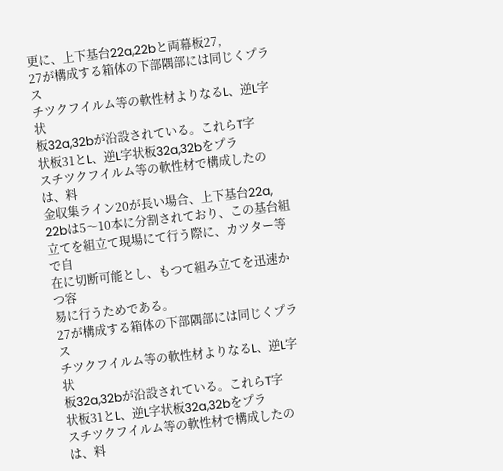更に、上下基台22a,22bと両幕板27,
27が構成する箱体の下部隅部には同じくプラス
チツクフイルム等の軟性材よりなるL、逆L字状
板32a,32bが沿設されている。これらT字
状板31とL、逆L字状板32a,32bをプラ
スチツクフイルム等の軟性材で構成したのは、料
金収集ライン20が長い場合、上下基台22a,
22bは5〜10本に分割されており、この基台組
立てを組立て現場にて行う際に、カツター等で自
在に切断可能とし、もつて組み立てを迅速かつ容
易に行うためである。
27が構成する箱体の下部隅部には同じくプラス
チツクフイルム等の軟性材よりなるL、逆L字状
板32a,32bが沿設されている。これらT字
状板31とL、逆L字状板32a,32bをプラ
スチツクフイルム等の軟性材で構成したのは、料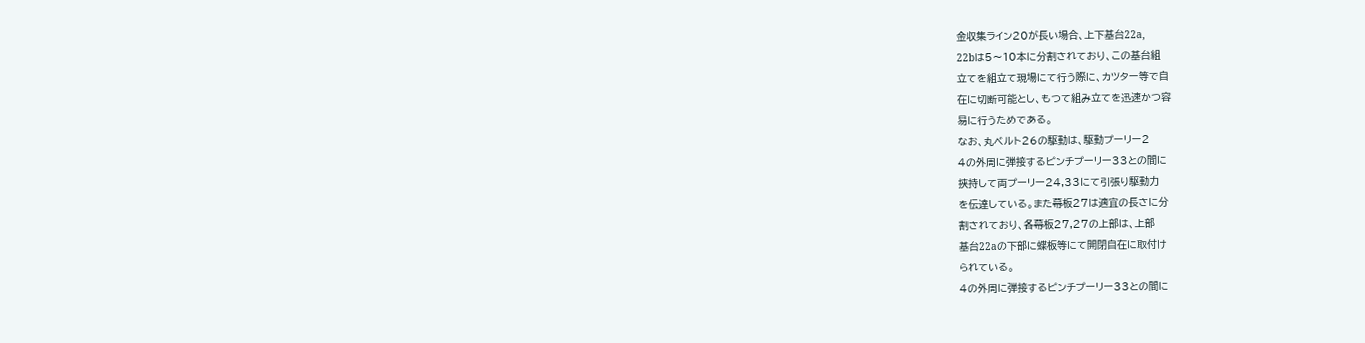金収集ライン20が長い場合、上下基台22a,
22bは5〜10本に分割されており、この基台組
立てを組立て現場にて行う際に、カツター等で自
在に切断可能とし、もつて組み立てを迅速かつ容
易に行うためである。
なお、丸ベルト26の駆動は、駆動プーリー2
4の外周に弾接するピンチプーリー33との間に
挾持して両プーリー24,33にて引張り駆動力
を伝達している。また幕板27は適宜の長さに分
割されており、各幕板27,27の上部は、上部
基台22aの下部に蝶板等にて開閉自在に取付け
られている。
4の外周に弾接するピンチプーリー33との間に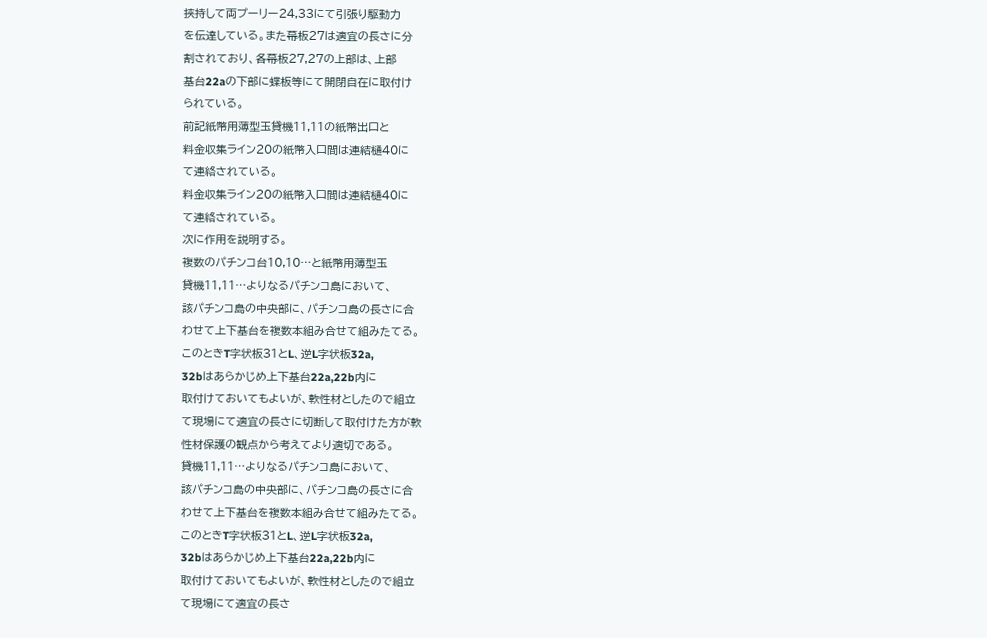挾持して両プーリー24,33にて引張り駆動力
を伝達している。また幕板27は適宜の長さに分
割されており、各幕板27,27の上部は、上部
基台22aの下部に蝶板等にて開閉自在に取付け
られている。
前記紙幣用薄型玉貸機11,11の紙幣出口と
料金収集ライン20の紙幣入口間は連結樋40に
て連絡されている。
料金収集ライン20の紙幣入口間は連結樋40に
て連絡されている。
次に作用を説明する。
複数のパチンコ台10,10…と紙幣用薄型玉
貸機11,11…よりなるパチンコ島において、
該パチンコ島の中央部に、パチンコ島の長さに合
わせて上下基台を複数本組み合せて組みたてる。
このときT字状板31とL、逆L字状板32a,
32bはあらかじめ上下基台22a,22b内に
取付けておいてもよいが、軟性材としたので組立
て現場にて適宜の長さに切断して取付けた方が軟
性材保護の観点から考えてより適切である。
貸機11,11…よりなるパチンコ島において、
該パチンコ島の中央部に、パチンコ島の長さに合
わせて上下基台を複数本組み合せて組みたてる。
このときT字状板31とL、逆L字状板32a,
32bはあらかじめ上下基台22a,22b内に
取付けておいてもよいが、軟性材としたので組立
て現場にて適宜の長さ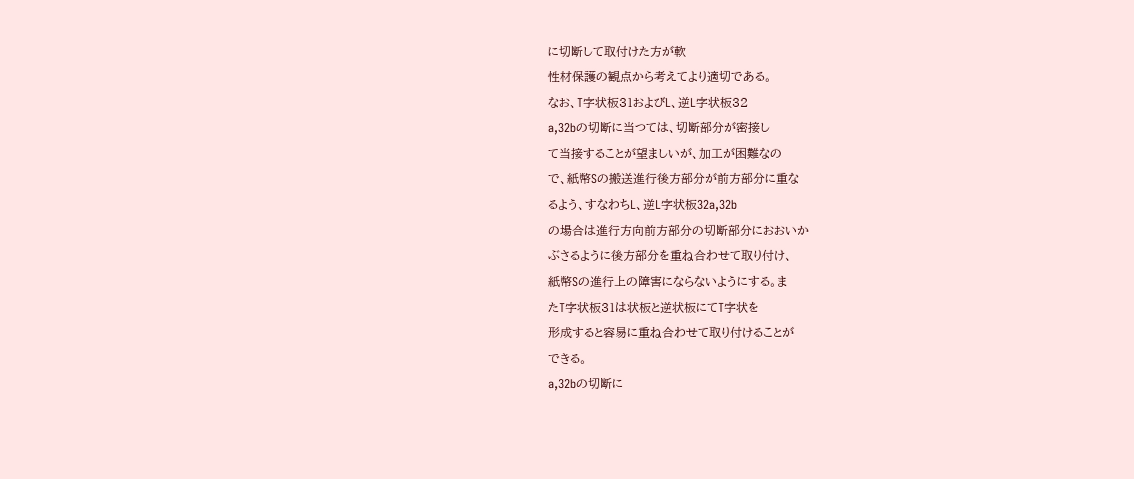に切断して取付けた方が軟
性材保護の観点から考えてより適切である。
なお、T字状板31およびL、逆L字状板32
a,32bの切断に当つては、切断部分が密接し
て当接することが望ましいが、加工が困難なの
で、紙幣Sの搬送進行後方部分が前方部分に重な
るよう、すなわちL、逆L字状板32a,32b
の場合は進行方向前方部分の切断部分におおいか
ぶさるように後方部分を重ね合わせて取り付け、
紙幣Sの進行上の障害にならないようにする。ま
たT字状板31は状板と逆状板にてT字状を
形成すると容易に重ね合わせて取り付けることが
できる。
a,32bの切断に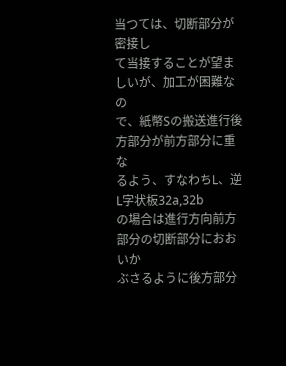当つては、切断部分が密接し
て当接することが望ましいが、加工が困難なの
で、紙幣Sの搬送進行後方部分が前方部分に重な
るよう、すなわちL、逆L字状板32a,32b
の場合は進行方向前方部分の切断部分におおいか
ぶさるように後方部分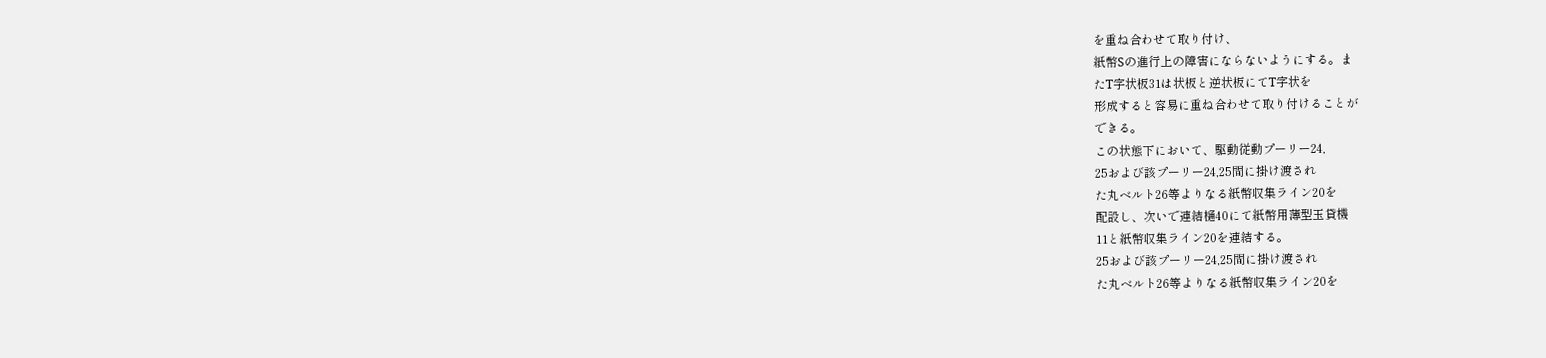を重ね合わせて取り付け、
紙幣Sの進行上の障害にならないようにする。ま
たT字状板31は状板と逆状板にてT字状を
形成すると容易に重ね合わせて取り付けることが
できる。
この状態下において、駆動従動プーリー24,
25および該プーリー24,25間に掛け渡され
た丸ベルト26等よりなる紙幣収集ライン20を
配設し、次いで連結樋40にて紙幣用薄型玉貸機
11と紙幣収集ライン20を連結する。
25および該プーリー24,25間に掛け渡され
た丸ベルト26等よりなる紙幣収集ライン20を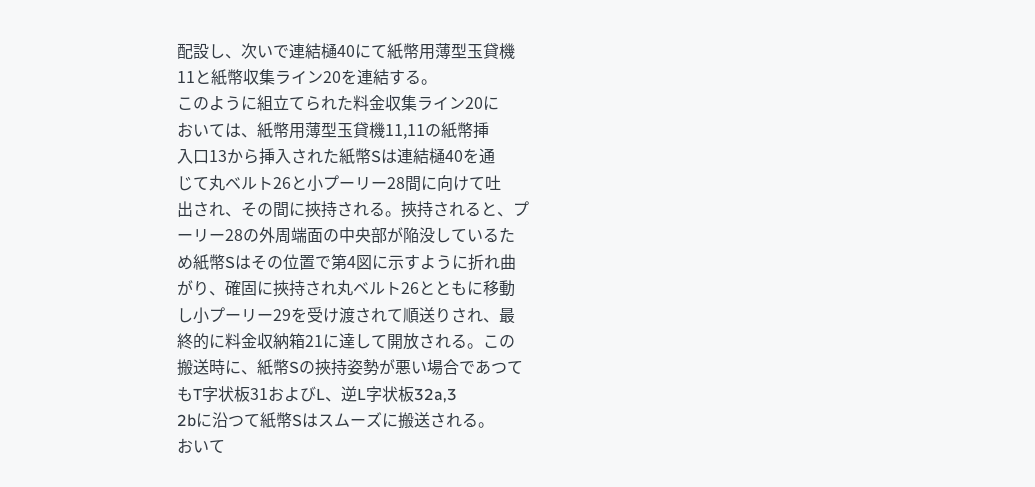配設し、次いで連結樋40にて紙幣用薄型玉貸機
11と紙幣収集ライン20を連結する。
このように組立てられた料金収集ライン20に
おいては、紙幣用薄型玉貸機11,11の紙幣挿
入口13から挿入された紙幣Sは連結樋40を通
じて丸ベルト26と小プーリー28間に向けて吐
出され、その間に挾持される。挾持されると、プ
ーリー28の外周端面の中央部が陥没しているた
め紙幣Sはその位置で第4図に示すように折れ曲
がり、確固に挾持され丸ベルト26とともに移動
し小プーリー29を受け渡されて順送りされ、最
終的に料金収納箱21に達して開放される。この
搬送時に、紙幣Sの挾持姿勢が悪い場合であつて
もT字状板31およびL、逆L字状板32a,3
2bに沿つて紙幣Sはスムーズに搬送される。
おいて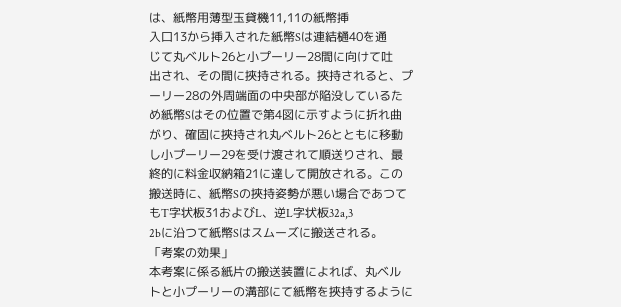は、紙幣用薄型玉貸機11,11の紙幣挿
入口13から挿入された紙幣Sは連結樋40を通
じて丸ベルト26と小プーリー28間に向けて吐
出され、その間に挾持される。挾持されると、プ
ーリー28の外周端面の中央部が陥没しているた
め紙幣Sはその位置で第4図に示すように折れ曲
がり、確固に挾持され丸ベルト26とともに移動
し小プーリー29を受け渡されて順送りされ、最
終的に料金収納箱21に達して開放される。この
搬送時に、紙幣Sの挾持姿勢が悪い場合であつて
もT字状板31およびL、逆L字状板32a,3
2bに沿つて紙幣Sはスムーズに搬送される。
「考案の効果」
本考案に係る紙片の搬送装置によれば、丸ベル
トと小プーリーの溝部にて紙幣を挾持するように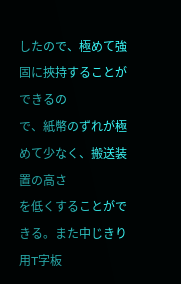したので、極めて強固に挾持することができるの
で、紙幣のずれが極めて少なく、搬送装置の高さ
を低くすることができる。また中じきり用T字板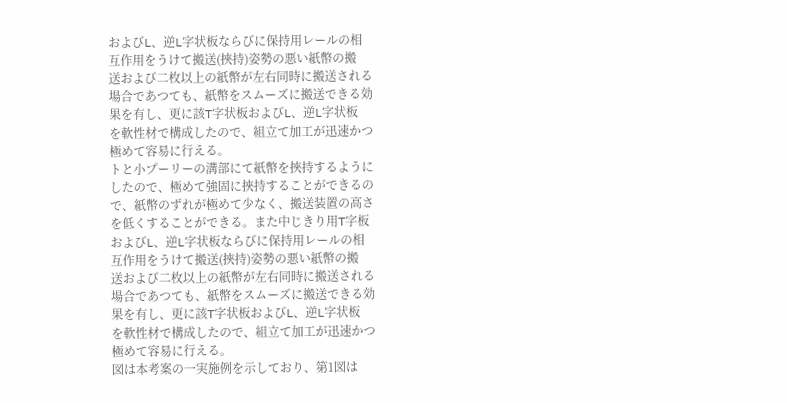およびL、逆L字状板ならびに保持用レールの相
互作用をうけて搬送(挾持)姿勢の悪い紙幣の搬
送および二枚以上の紙幣が左右同時に搬送される
場合であつても、紙幣をスムーズに搬送できる効
果を有し、更に該T字状板およびL、逆L字状板
を軟性材で構成したので、組立て加工が迅速かつ
極めて容易に行える。
トと小プーリーの溝部にて紙幣を挾持するように
したので、極めて強固に挾持することができるの
で、紙幣のずれが極めて少なく、搬送装置の高さ
を低くすることができる。また中じきり用T字板
およびL、逆L字状板ならびに保持用レールの相
互作用をうけて搬送(挾持)姿勢の悪い紙幣の搬
送および二枚以上の紙幣が左右同時に搬送される
場合であつても、紙幣をスムーズに搬送できる効
果を有し、更に該T字状板およびL、逆L字状板
を軟性材で構成したので、組立て加工が迅速かつ
極めて容易に行える。
図は本考案の一実施例を示しており、第1図は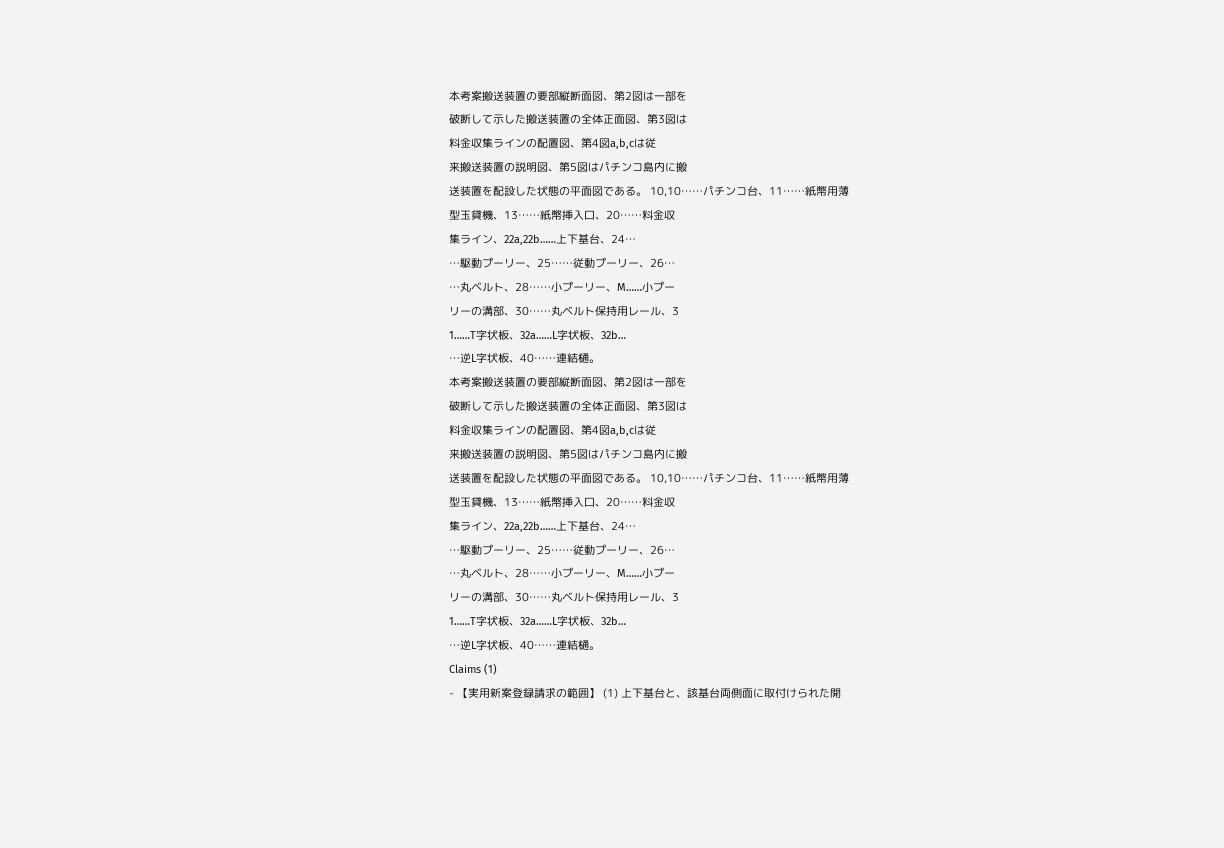本考案搬送装置の要部縦断面図、第2図は一部を
破断して示した搬送装置の全体正面図、第3図は
料金収集ラインの配置図、第4図a,b,cは従
来搬送装置の説明図、第5図はパチンコ島内に搬
送装置を配設した状態の平面図である。 10,10……パチンコ台、11……紙幣用薄
型玉貸機、13……紙幣挿入口、20……料金収
集ライン、22a,22b……上下基台、24…
…駆動プーリー、25……従動プーリー、26…
…丸ベルト、28……小プーリー、M……小プー
リーの溝部、30……丸ベルト保持用レール、3
1……T字状板、32a……L字状板、32b…
…逆L字状板、40……連結樋。
本考案搬送装置の要部縦断面図、第2図は一部を
破断して示した搬送装置の全体正面図、第3図は
料金収集ラインの配置図、第4図a,b,cは従
来搬送装置の説明図、第5図はパチンコ島内に搬
送装置を配設した状態の平面図である。 10,10……パチンコ台、11……紙幣用薄
型玉貸機、13……紙幣挿入口、20……料金収
集ライン、22a,22b……上下基台、24…
…駆動プーリー、25……従動プーリー、26…
…丸ベルト、28……小プーリー、M……小プー
リーの溝部、30……丸ベルト保持用レール、3
1……T字状板、32a……L字状板、32b…
…逆L字状板、40……連結樋。
Claims (1)
- 【実用新案登録請求の範囲】 (1) 上下基台と、該基台両側面に取付けられた開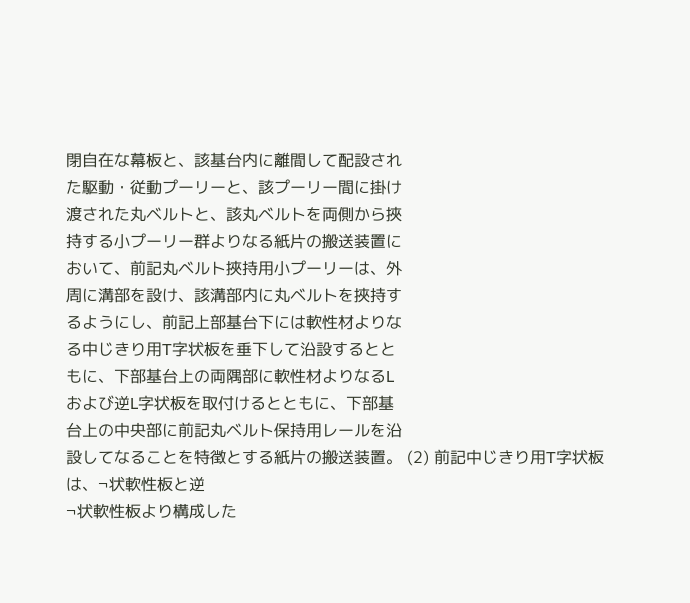閉自在な幕板と、該基台内に離間して配設され
た駆動・従動プーリーと、該プーリー間に掛け
渡された丸ベルトと、該丸ベルトを両側から挾
持する小プーリー群よりなる紙片の搬送装置に
おいて、前記丸ベルト挾持用小プーリーは、外
周に溝部を設け、該溝部内に丸ベルトを挾持す
るようにし、前記上部基台下には軟性材よりな
る中じきり用T字状板を垂下して沿設するとと
もに、下部基台上の両隅部に軟性材よりなるL
および逆L字状板を取付けるとともに、下部基
台上の中央部に前記丸ベルト保持用レールを沿
設してなることを特徴とする紙片の搬送装置。 (2) 前記中じきり用T字状板は、¬状軟性板と逆
¬状軟性板より構成した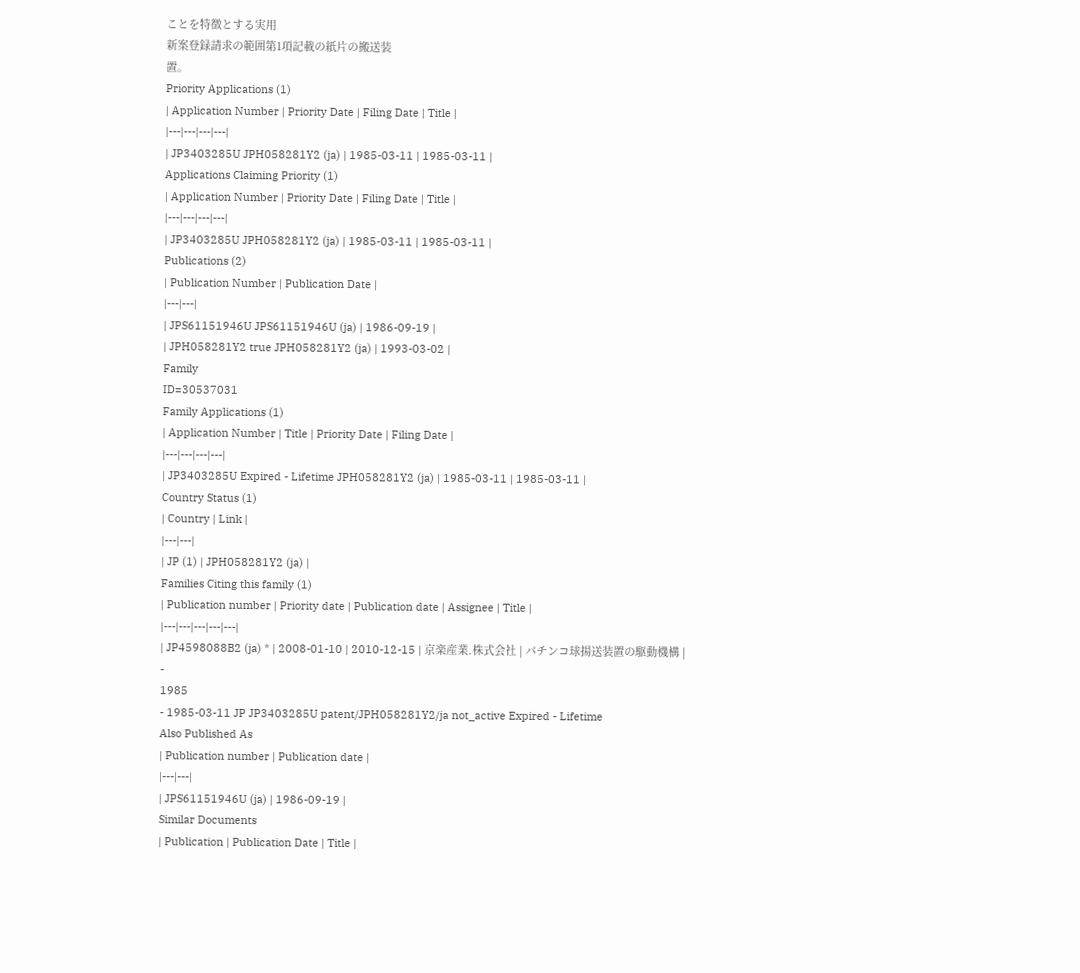ことを特徴とする実用
新案登録請求の範囲第1項記載の紙片の搬送装
置。
Priority Applications (1)
| Application Number | Priority Date | Filing Date | Title |
|---|---|---|---|
| JP3403285U JPH058281Y2 (ja) | 1985-03-11 | 1985-03-11 |
Applications Claiming Priority (1)
| Application Number | Priority Date | Filing Date | Title |
|---|---|---|---|
| JP3403285U JPH058281Y2 (ja) | 1985-03-11 | 1985-03-11 |
Publications (2)
| Publication Number | Publication Date |
|---|---|
| JPS61151946U JPS61151946U (ja) | 1986-09-19 |
| JPH058281Y2 true JPH058281Y2 (ja) | 1993-03-02 |
Family
ID=30537031
Family Applications (1)
| Application Number | Title | Priority Date | Filing Date |
|---|---|---|---|
| JP3403285U Expired - Lifetime JPH058281Y2 (ja) | 1985-03-11 | 1985-03-11 |
Country Status (1)
| Country | Link |
|---|---|
| JP (1) | JPH058281Y2 (ja) |
Families Citing this family (1)
| Publication number | Priority date | Publication date | Assignee | Title |
|---|---|---|---|---|
| JP4598088B2 (ja) * | 2008-01-10 | 2010-12-15 | 京楽産業.株式会社 | パチンコ球揚送装置の駆動機構 |
-
1985
- 1985-03-11 JP JP3403285U patent/JPH058281Y2/ja not_active Expired - Lifetime
Also Published As
| Publication number | Publication date |
|---|---|
| JPS61151946U (ja) | 1986-09-19 |
Similar Documents
| Publication | Publication Date | Title |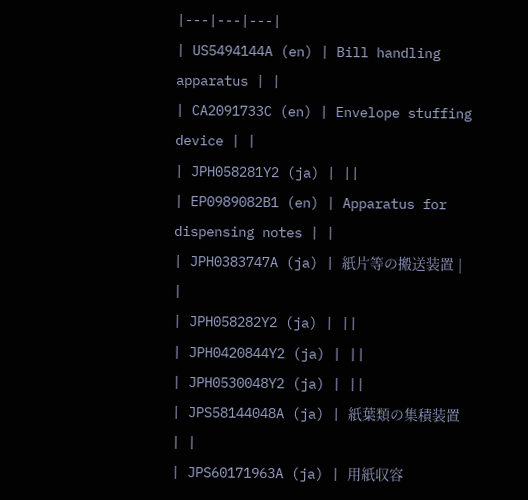|---|---|---|
| US5494144A (en) | Bill handling apparatus | |
| CA2091733C (en) | Envelope stuffing device | |
| JPH058281Y2 (ja) | ||
| EP0989082B1 (en) | Apparatus for dispensing notes | |
| JPH0383747A (ja) | 紙片等の搬送装置 | |
| JPH058282Y2 (ja) | ||
| JPH0420844Y2 (ja) | ||
| JPH0530048Y2 (ja) | ||
| JPS58144048A (ja) | 紙葉類の集積装置 | |
| JPS60171963A (ja) | 用紙収容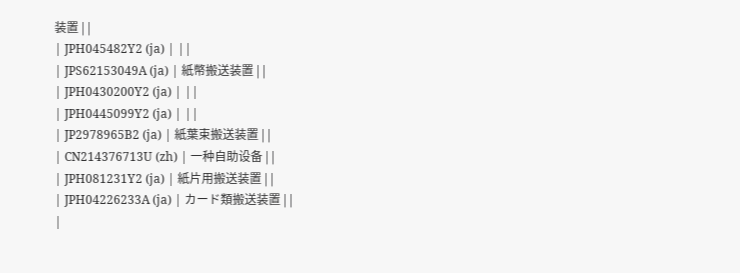装置 | |
| JPH045482Y2 (ja) | ||
| JPS62153049A (ja) | 紙幣搬送装置 | |
| JPH0430200Y2 (ja) | ||
| JPH0445099Y2 (ja) | ||
| JP2978965B2 (ja) | 紙葉束搬送装置 | |
| CN214376713U (zh) | 一种自助设备 | |
| JPH081231Y2 (ja) | 紙片用搬送装置 | |
| JPH04226233A (ja) | カード類搬送装置 | |
|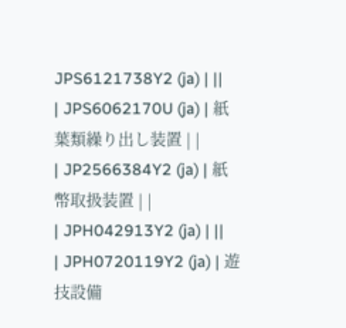JPS6121738Y2 (ja) | ||
| JPS6062170U (ja) | 紙葉類繰り出し装置 | |
| JP2566384Y2 (ja) | 紙幣取扱装置 | |
| JPH042913Y2 (ja) | ||
| JPH0720119Y2 (ja) | 遊技設備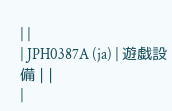| |
| JPH0387A (ja) | 遊戯設備 | |
|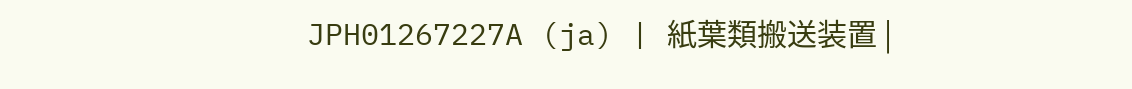JPH01267227A (ja) | 紙葉類搬送装置 |